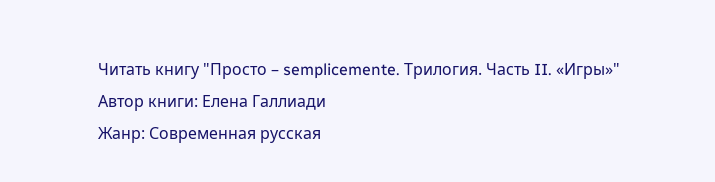Читать книгу "Просто – semplicemente. Трилогия. Часть II. «Игры»"
Автор книги: Елена Галлиади
Жанр: Современная русская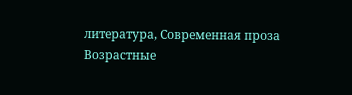литература, Современная проза
Возрастные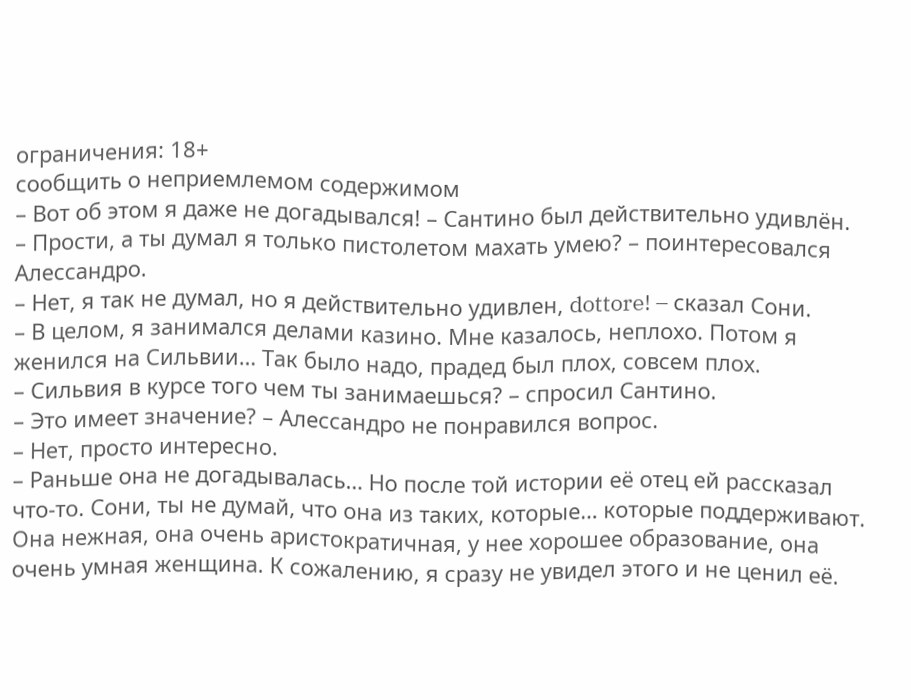ограничения: 18+
сообщить о неприемлемом содержимом
– Вот об этом я даже не догадывался! – Сантино был действительно удивлён.
– Прости, а ты думал я только пистолетом махать умею? – поинтересовался Алессандро.
– Нет, я так не думал, но я действительно удивлен, dottore! – сказал Сони.
– В целом, я занимался делами казино. Мне казалось, неплохо. Потом я женился на Сильвии… Так было надо, прадед был плох, совсем плох.
– Сильвия в курсе того чем ты занимаешься? – спросил Сантино.
– Это имеет значение? – Алессандро не понравился вопрос.
– Нет, просто интересно.
– Раньше она не догадывалась… Но после той истории её отец ей рассказал что-то. Сони, ты не думай, что она из таких, которые… которые поддерживают. Она нежная, она очень аристократичная, у нее хорошее образование, она очень умная женщина. К сожалению, я сразу не увидел этого и не ценил её.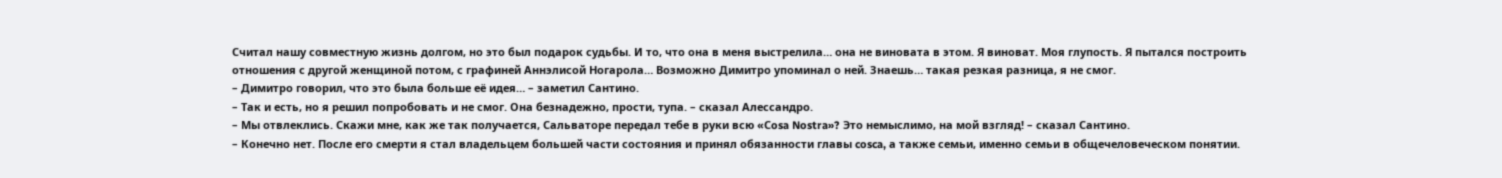Считал нашу совместную жизнь долгом, но это был подарок судьбы. И то, что она в меня выстрелила… она не виновата в этом. Я виноват. Моя глупость. Я пытался построить отношения с другой женщиной потом, с графиней Аннэлисой Ногарола… Возможно Димитро упоминал о ней. Знаешь… такая резкая разница, я не смог.
– Димитро говорил, что это была больше её идея… – заметил Сантино.
– Так и есть, но я решил попробовать и не смог. Она безнадежно, прости, тупа. – сказал Алессандро.
– Мы отвлеклись. Скажи мне, как же так получается, Сальваторе передал тебе в руки всю «Сosa Nostra»? Это немыслимо, на мой взгляд! – сказал Сантино.
– Конечно нет. После его смерти я стал владельцем большей части состояния и принял обязанности главы cosca, а также семьи, именно семьи в общечеловеческом понятии.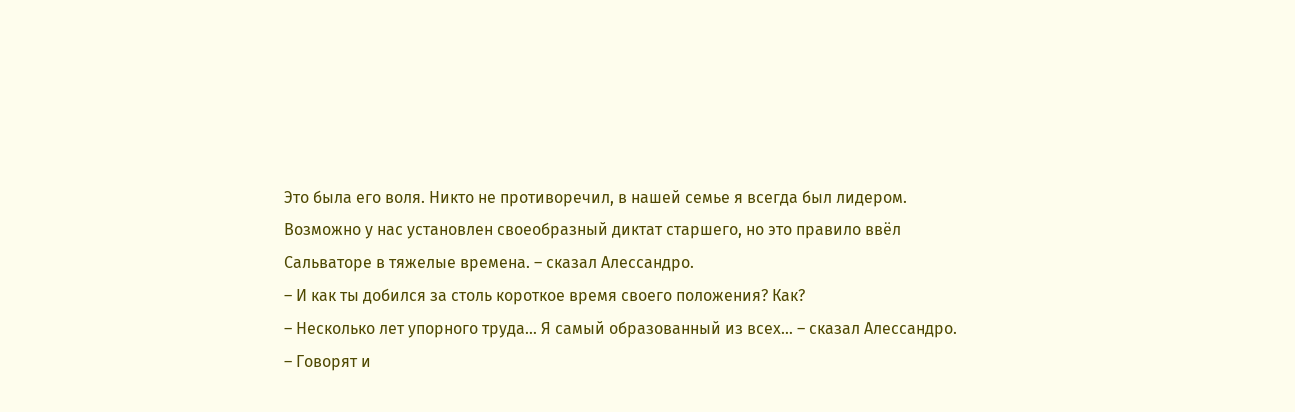Это была его воля. Никто не противоречил, в нашей семье я всегда был лидером. Возможно у нас установлен своеобразный диктат старшего, но это правило ввёл Сальваторе в тяжелые времена. – сказал Алессандро.
– И как ты добился за столь короткое время своего положения? Как?
– Несколько лет упорного труда… Я самый образованный из всех… – сказал Алессандро.
– Говорят и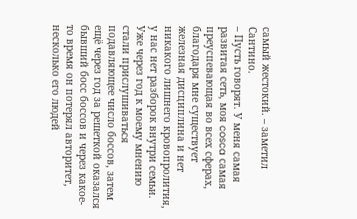самый жестокий. – заметил Сантино.
– Пусть говорят. У меня самая развитая сеть, моя cosca самая преуспевающая во всех сферах, благодаря мне существует железная дисциплина и нет никакого лишнего кровопролития, у нас нет разборок внутри семьи. Уже через год к моему мнению стали прислушиваться подавляющее число боссов, затем ещё через год за решеткой оказался бывший босс боссов и через какое-то время он потерял авторитет, несколько его людей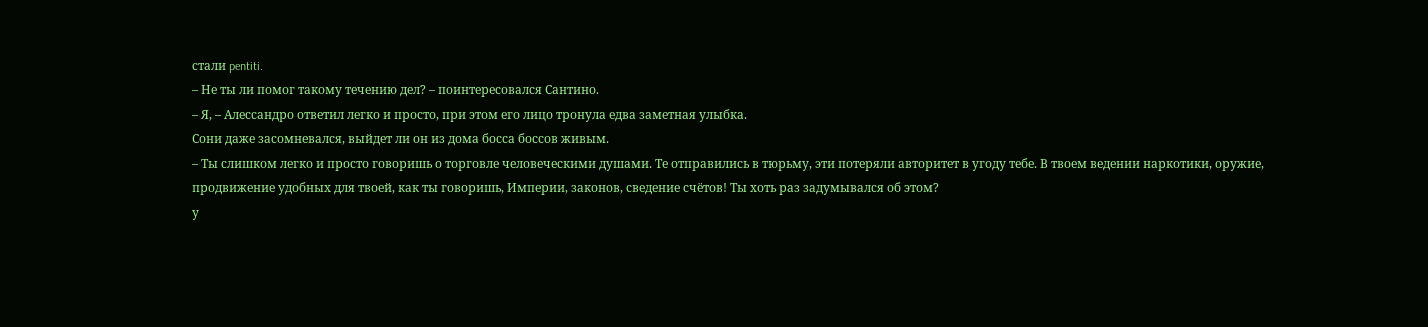стали pentiti.
– Не ты ли помог такому течению дел? – поинтересовался Сантино.
– Я, – Алессандро ответил легко и просто, при этом его лицо тронула едва заметная улыбка.
Сони даже засомневался, выйдет ли он из дома босса боссов живым.
– Ты слишком легко и просто говоришь о торговле человеческими душами. Те отправились в тюрьму, эти потеряли авторитет в угоду тебе. В твоем ведении наркотики, оружие, продвижение удобных для твоей, как ты говоришь, Империи, законов, сведение счётов! Ты хоть раз задумывался об этом?
у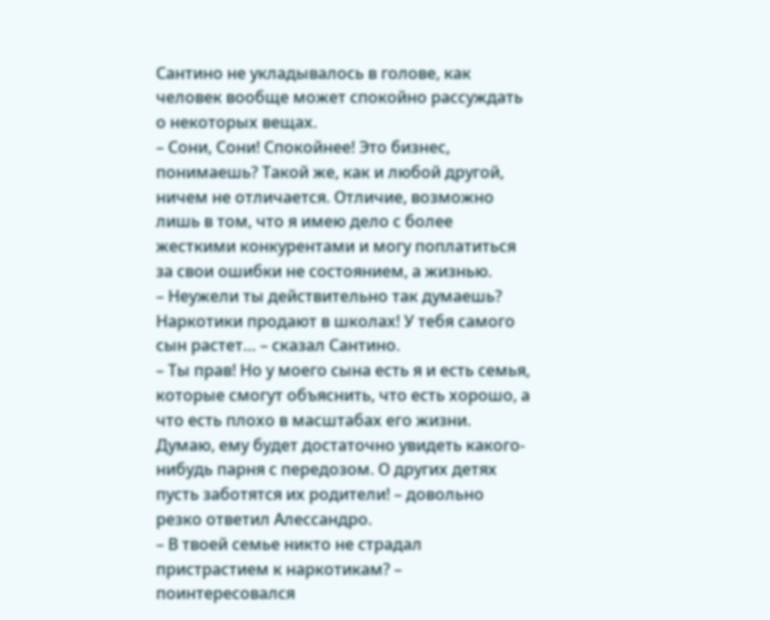Сантино не укладывалось в голове, как человек вообще может спокойно рассуждать о некоторых вещах.
– Сони, Сони! Спокойнее! Это бизнес, понимаешь? Такой же, как и любой другой, ничем не отличается. Отличие, возможно лишь в том, что я имею дело с более жесткими конкурентами и могу поплатиться за свои ошибки не состоянием, а жизнью.
– Неужели ты действительно так думаешь? Наркотики продают в школах! У тебя самого сын растет… – сказал Сантино.
– Ты прав! Но у моего сына есть я и есть семья, которые смогут объяснить, что есть хорошо, а что есть плохо в масштабах его жизни. Думаю, ему будет достаточно увидеть какого-нибудь парня с передозом. О других детях пусть заботятся их родители! – довольно резко ответил Алессандро.
– В твоей семье никто не страдал пристрастием к наркотикам? – поинтересовался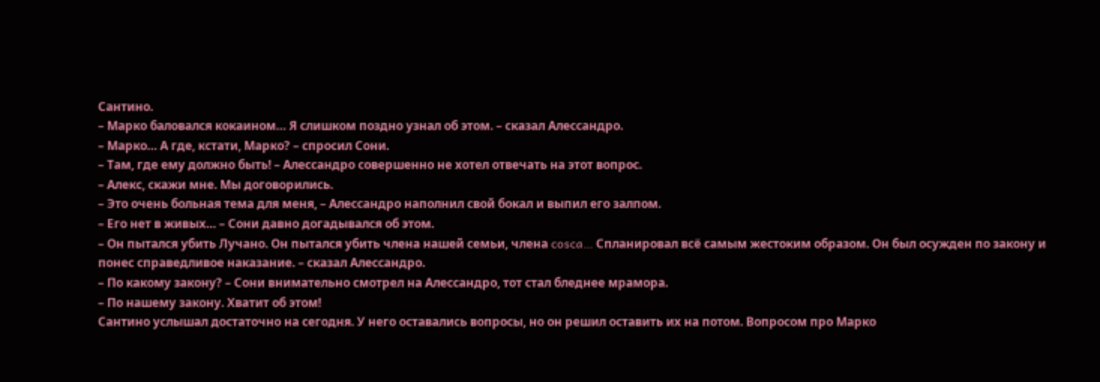Сантино.
– Марко баловался кокаином… Я слишком поздно узнал об этом. – сказал Алессандро.
– Марко… А где, кстати, Марко? – спросил Сони.
– Там, где ему должно быть! – Алессандро совершенно не хотел отвечать на этот вопрос.
– Алекс, скажи мне. Мы договорились.
– Это очень больная тема для меня, – Алессандро наполнил свой бокал и выпил его залпом.
– Его нет в живых… – Сони давно догадывался об этом.
– Он пытался убить Лучано. Он пытался убить члена нашей семьи, члена cosca… Спланировал всё самым жестоким образом. Он был осужден по закону и понес справедливое наказание. – сказал Алессандро.
– По какому закону? – Сони внимательно смотрел на Алессандро, тот стал бледнее мрамора.
– По нашему закону. Хватит об этом!
Сантино услышал достаточно на сегодня. У него оставались вопросы, но он решил оставить их на потом. Вопросом про Марко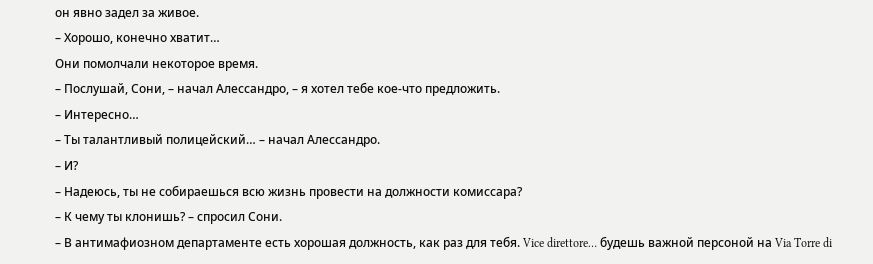он явно задел за живое.
– Хорошо, конечно хватит…
Они помолчали некоторое время.
– Послушай, Сони, – начал Алессандро, – я хотел тебе кое-что предложить.
– Интересно…
– Ты талантливый полицейский… – начал Алессандро.
– И?
– Надеюсь, ты не собираешься всю жизнь провести на должности комиссара?
– К чему ты клонишь? – спросил Сони.
– В антимафиозном департаменте есть хорошая должность, как раз для тебя. Vice direttore… будешь важной персоной на Via Torre di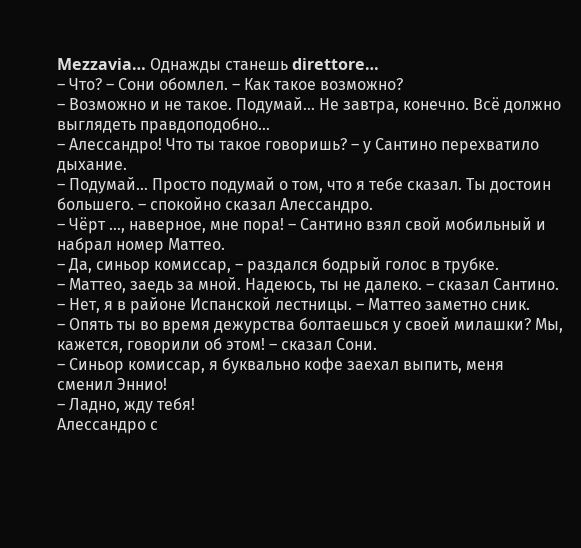Mezzavia… Однажды станешь direttore…
– Что? – Сони обомлел. – Как такое возможно?
– Возможно и не такое. Подумай… Не завтра, конечно. Всё должно выглядеть правдоподобно…
– Алессандро! Что ты такое говоришь? – у Сантино перехватило дыхание.
– Подумай… Просто подумай о том, что я тебе сказал. Ты достоин большего. – спокойно сказал Алессандро.
– Чёрт …, наверное, мне пора! – Сантино взял свой мобильный и набрал номер Маттео.
– Да, синьор комиссар, – раздался бодрый голос в трубке.
– Маттео, заедь за мной. Надеюсь, ты не далеко. – сказал Сантино.
– Нет, я в районе Испанской лестницы. – Маттео заметно сник.
– Опять ты во время дежурства болтаешься у своей милашки? Мы, кажется, говорили об этом! – сказал Сони.
– Синьор комиссар, я буквально кофе заехал выпить, меня сменил Эннио!
– Ладно, жду тебя!
Алессандро с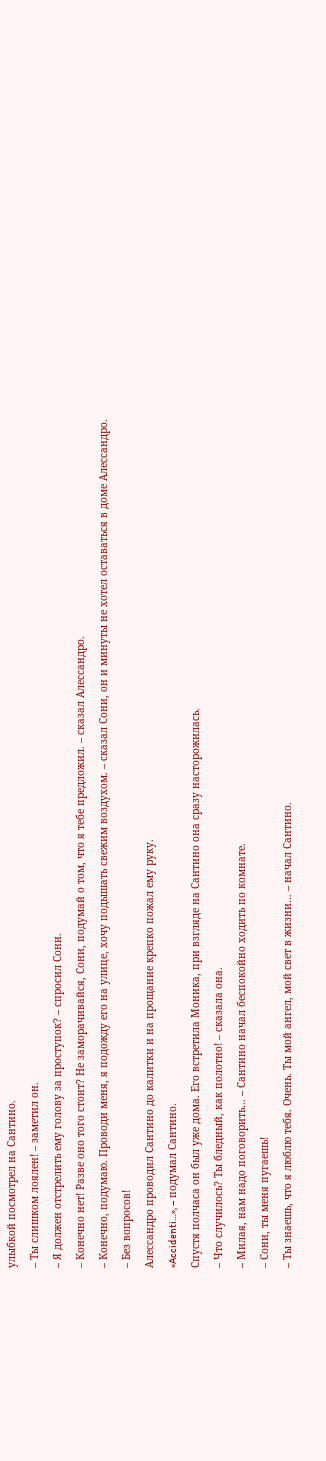улыбкой посмотрел на Сантино.
– Ты слишком лоялен! – заметил он.
– Я должен отстрелить ему голову за проступок? – спросил Сони.
– Конечно нет! Разве оно того стоит? Не заморачивайся, Сони, подумай о том, что я тебе предложил. – сказал Алессандро.
– Конечно, подумаю. Проводи меня, я подожду его на улице, хочу подышать свежим воздухом. – сказал Сони, он и минуты не хотел оставаться в доме Алессандро.
– Без вопросов!
Алессандро проводил Сантино до калитки и на прощание крепко пожал ему руку.
«Accidenti…», – подумал Сантино.
Спустя полчаса он был уже дома. Его встретила Моника, при взгляде на Сантино она сразу насторожилась.
– Что случилось? Ты бледный, как полотно! – сказала она.
– Милая, нам надо поговорить… – Сантино начал беспокойно ходить по комнате.
– Сони, ты меня пугаешь!
– Ты знаешь, что я люблю тебя. Очень. Ты мой ангел, мой свет в жизни… – начал Сантино.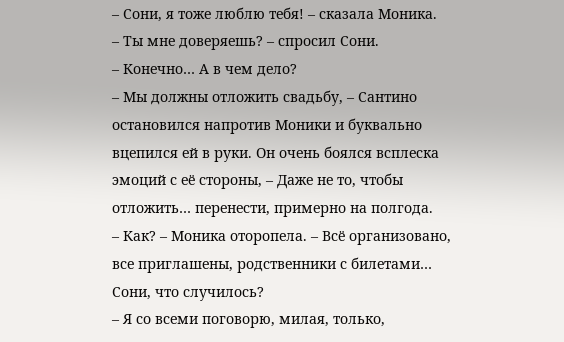– Сони, я тоже люблю тебя! – сказала Моника.
– Ты мне доверяешь? – спросил Сони.
– Конечно… А в чем дело?
– Мы должны отложить свадьбу, – Сантино остановился напротив Моники и буквально вцепился ей в руки. Он очень боялся всплеска эмоций с её стороны, – Даже не то, чтобы отложить… перенести, примерно на полгода.
– Как? – Моника оторопела. – Всё организовано, все приглашены, родственники с билетами… Сони, что случилось?
– Я со всеми поговорю, милая, только,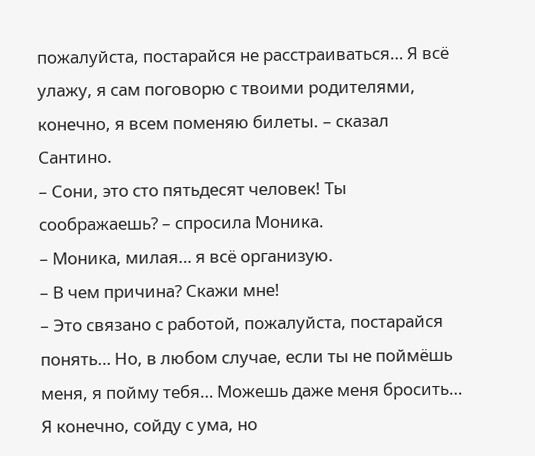пожалуйста, постарайся не расстраиваться… Я всё улажу, я сам поговорю с твоими родителями, конечно, я всем поменяю билеты. – сказал Сантино.
– Сони, это сто пятьдесят человек! Ты соображаешь? – спросила Моника.
– Моника, милая… я всё организую.
– В чем причина? Скажи мне!
– Это связано с работой, пожалуйста, постарайся понять… Но, в любом случае, если ты не поймёшь меня, я пойму тебя… Можешь даже меня бросить… Я конечно, сойду с ума, но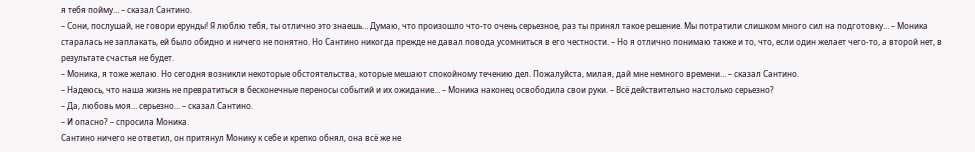я тебя пойму… – сказал Сантино.
– Сони, послушай, не говори ерунды! Я люблю тебя, ты отлично это знаешь… Думаю, что произошло что-то очень серьезное, раз ты принял такое решение. Мы потратили слишком много сил на подготовку… – Моника старалась не заплакать, ей было обидно и ничего не понятно. Но Сантино никогда прежде не давал повода усомниться в его честности. – Но я отлично понимаю также и то, что, если один желает чего-то, а второй нет, в результате счастья не будет.
– Моника, я тоже желаю. Но сегодня возникли некоторые обстоятельства, которые мешают спокойному течению дел. Пожалуйста, милая, дай мне немного времени… – сказал Сантино.
– Надеюсь, что наша жизнь не превратиться в бесконечные переносы событий и их ожидание… – Моника наконец освободила свои руки. – Всё действительно настолько серьезно?
– Да, любовь моя… серьезно… – сказал Сантино.
– И опасно? – спросила Моника.
Сантино ничего не ответил, он притянул Монику к себе и крепко обнял, она всё же не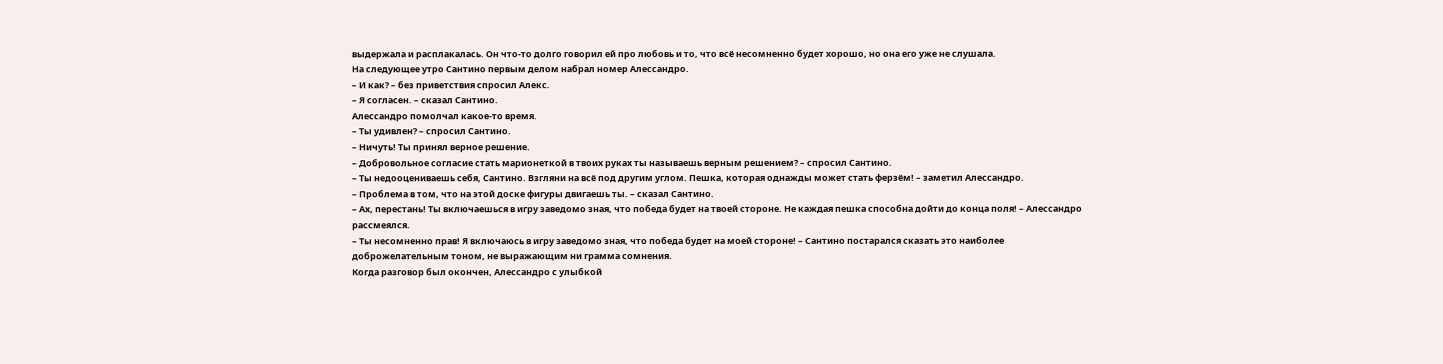выдержала и расплакалась. Он что-то долго говорил ей про любовь и то, что всё несомненно будет хорошо, но она его уже не слушала.
На следующее утро Сантино первым делом набрал номер Алессандро.
– И как? – без приветствия спросил Алекс.
– Я согласен. – сказал Сантино.
Алессандро помолчал какое-то время.
– Ты удивлен? – спросил Сантино.
– Ничуть! Ты принял верное решение.
– Добровольное согласие стать марионеткой в твоих руках ты называешь верным решением? – спросил Сантино.
– Ты недооцениваешь себя, Сантино. Взгляни на всё под другим углом. Пешка, которая однажды может стать ферзём! – заметил Алессандро.
– Проблема в том, что на этой доске фигуры двигаешь ты. – сказал Сантино.
– Ах, перестань! Ты включаешься в игру заведомо зная, что победа будет на твоей стороне. Не каждая пешка способна дойти до конца поля! – Алессандро рассмеялся.
– Ты несомненно прав! Я включаюсь в игру заведомо зная, что победа будет на моей стороне! – Сантино постарался сказать это наиболее доброжелательным тоном, не выражающим ни грамма сомнения.
Когда разговор был окончен, Алессандро с улыбкой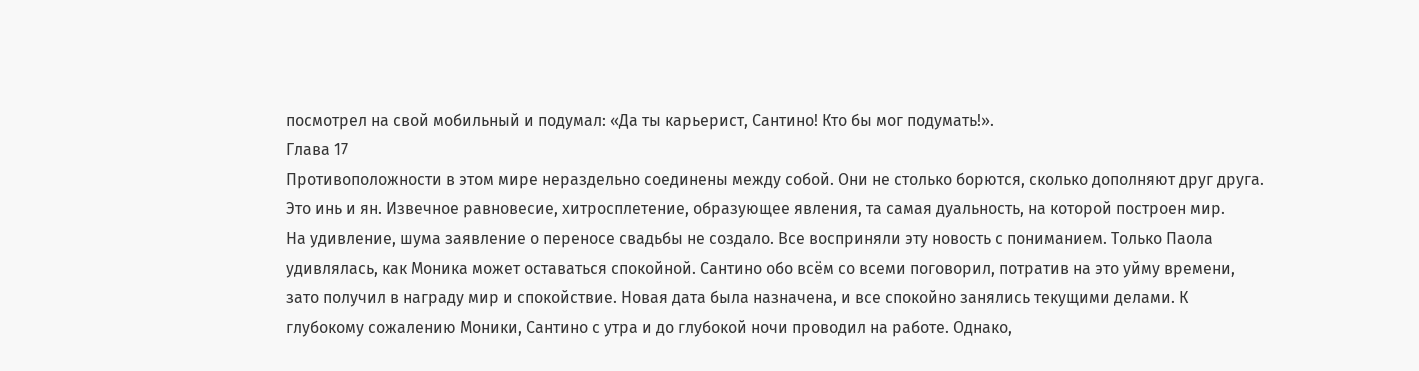посмотрел на свой мобильный и подумал: «Да ты карьерист, Сантино! Кто бы мог подумать!».
Глава 17
Противоположности в этом мире нераздельно соединены между собой. Они не столько борются, сколько дополняют друг друга. Это инь и ян. Извечное равновесие, хитросплетение, образующее явления, та самая дуальность, на которой построен мир.
На удивление, шума заявление о переносе свадьбы не создало. Все восприняли эту новость с пониманием. Только Паола удивлялась, как Моника может оставаться спокойной. Сантино обо всём со всеми поговорил, потратив на это уйму времени, зато получил в награду мир и спокойствие. Новая дата была назначена, и все спокойно занялись текущими делами. К глубокому сожалению Моники, Сантино с утра и до глубокой ночи проводил на работе. Однако,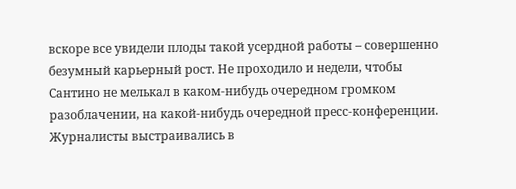вскоре все увидели плоды такой усердной работы – совершенно безумный карьерный рост. Не проходило и недели, чтобы Сантино не мелькал в каком-нибудь очередном громком разоблачении, на какой-нибудь очередной пресс-конференции. Журналисты выстраивались в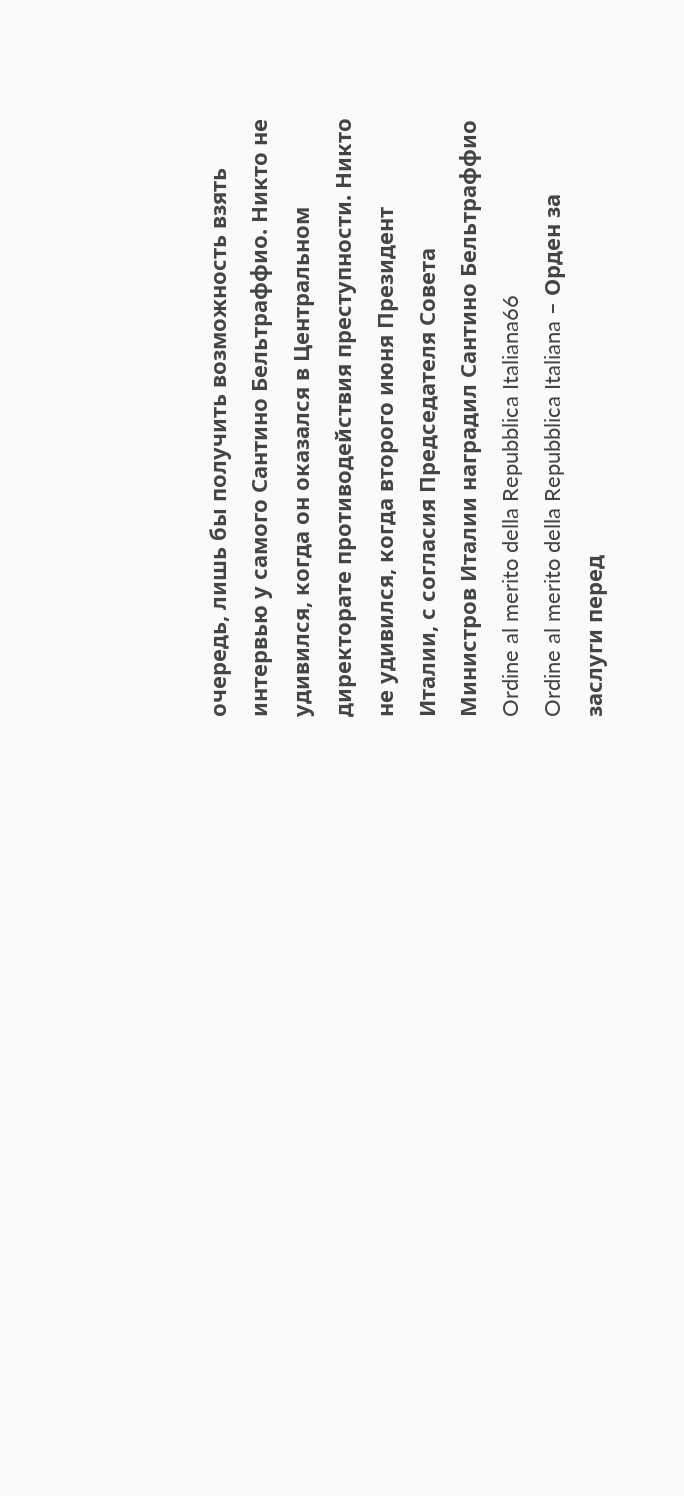очередь, лишь бы получить возможность взять интервью у самого Сантино Бельтраффио. Никто не удивился, когда он оказался в Центральном директорате противодействия преступности. Никто не удивился, когда второго июня Президент Италии, с согласия Председателя Совета Министров Италии наградил Сантино Бельтраффио Ordine al merito della Repubblica Italiana66
Ordine al merito della Repubblica Italiana – Орден за заслуги перед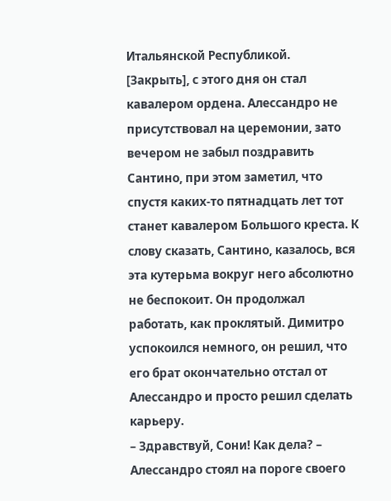Итальянской Республикой.
[Закрыть], с этого дня он стал кавалером ордена. Алессандро не присутствовал на церемонии, зато вечером не забыл поздравить Сантино, при этом заметил, что спустя каких-то пятнадцать лет тот станет кавалером Большого креста. К слову сказать, Сантино, казалось, вся эта кутерьма вокруг него абсолютно не беспокоит. Он продолжал работать, как проклятый. Димитро успокоился немного, он решил, что его брат окончательно отстал от Алессандро и просто решил сделать карьеру.
– Здравствуй, Сони! Как дела? – Алессандро стоял на пороге своего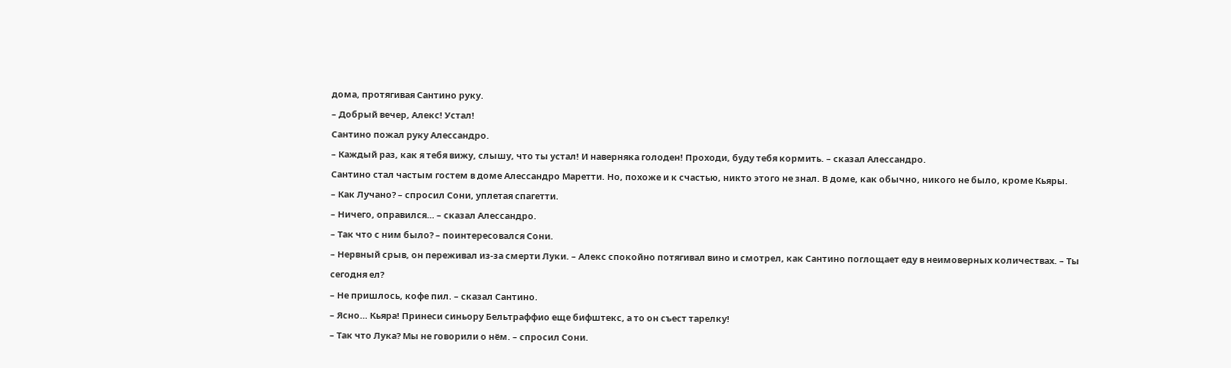дома, протягивая Сантино руку.
– Добрый вечер, Алекс! Устал!
Сантино пожал руку Алессандро.
– Каждый раз, как я тебя вижу, слышу, что ты устал! И наверняка голоден! Проходи, буду тебя кормить. – сказал Алессандро.
Сантино стал частым гостем в доме Алессандро Маретти. Но, похоже и к счастью, никто этого не знал. В доме, как обычно, никого не было, кроме Кьяры.
– Как Лучано? – спросил Сони, уплетая спагетти.
– Ничего, оправился… – сказал Алессандро.
– Так что с ним было? – поинтересовался Сони.
– Нервный срыв, он переживал из-за смерти Луки. – Алекс спокойно потягивал вино и смотрел, как Сантино поглощает еду в неимоверных количествах. – Ты сегодня ел?
– Не пришлось, кофе пил. – сказал Сантино.
– Ясно… Кьяра! Принеси синьору Бельтраффио еще бифштекс, а то он съест тарелку!
– Так что Лука? Мы не говорили о нём. – спросил Сони.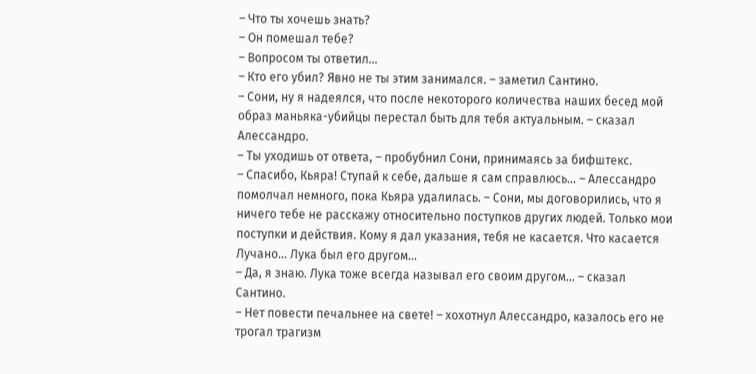– Что ты хочешь знать?
– Он помешал тебе?
– Вопросом ты ответил…
– Кто его убил? Явно не ты этим занимался. – заметил Сантино.
– Сони, ну я надеялся, что после некоторого количества наших бесед мой образ маньяка-убийцы перестал быть для тебя актуальным. – сказал Алессандро.
– Ты уходишь от ответа, – пробубнил Сони, принимаясь за бифштекс.
– Спасибо, Кьяра! Ступай к себе, дальше я сам справлюсь… – Алессандро помолчал немного, пока Кьяра удалилась. – Сони, мы договорились, что я ничего тебе не расскажу относительно поступков других людей. Только мои поступки и действия. Кому я дал указания, тебя не касается. Что касается Лучано… Лука был его другом…
– Да, я знаю. Лука тоже всегда называл его своим другом… – сказал Сантино.
– Нет повести печальнее на свете! – хохотнул Алессандро, казалось его не трогал трагизм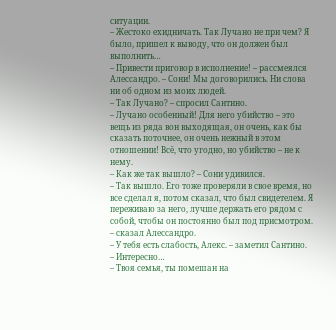ситуации.
– Жестоко ехидничать. Так Лучано не при чем? Я было, пришел к выводу, что он должен был выполнить…
– Привести приговор в исполнение! – рассмеялся Алессандро. – Сони! Мы договорились. Ни слова ни об одном из моих людей.
– Так Лучано? – спросил Сантино.
– Лучано особенный! Для него убийство – это вещь из ряда вон выходящая, он очень, как бы сказать поточнее, он очень нежный в этом отношении! Всё, что угодно, но убийство – не к нему.
– Как же так вышло? – Сони удивился.
– Так вышло. Его тоже проверяли в свое время, но все сделал я, потом сказал, что был свидетелем. Я переживаю за него, лучше держать его рядом с собой, чтобы он постоянно был под присмотром. – сказал Алессандро.
– У тебя есть слабость, Алекс. – заметил Сантино.
– Интересно…
– Твоя семья, ты помешан на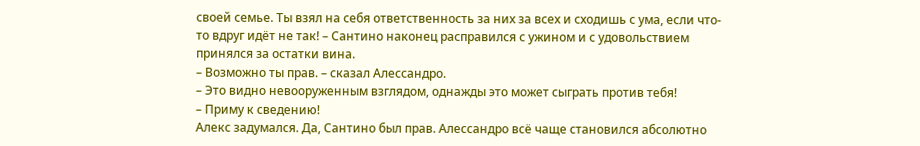своей семье. Ты взял на себя ответственность за них за всех и сходишь с ума, если что-то вдруг идёт не так! – Сантино наконец расправился с ужином и с удовольствием принялся за остатки вина.
– Возможно ты прав. – сказал Алессандро.
– Это видно невооруженным взглядом, однажды это может сыграть против тебя!
– Приму к сведению!
Алекс задумался. Да, Сантино был прав. Алессандро всё чаще становился абсолютно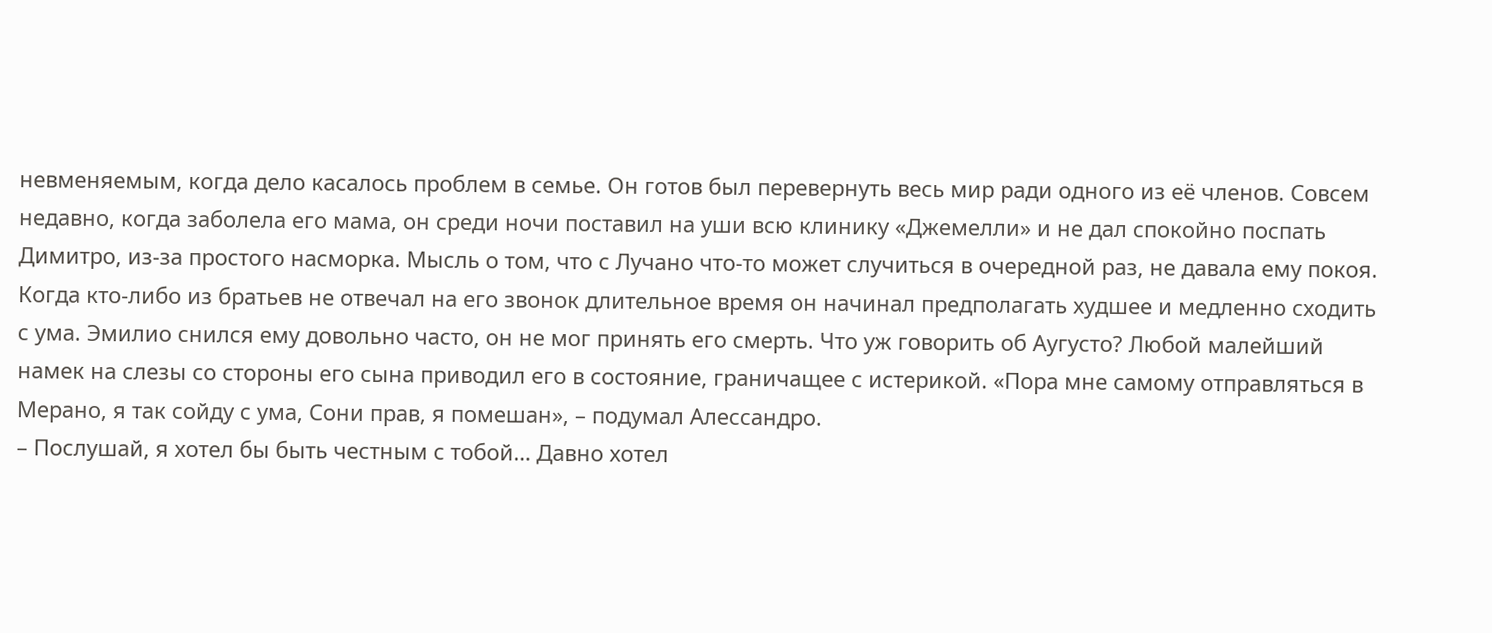невменяемым, когда дело касалось проблем в семье. Он готов был перевернуть весь мир ради одного из её членов. Совсем недавно, когда заболела его мама, он среди ночи поставил на уши всю клинику «Джемелли» и не дал спокойно поспать Димитро, из-за простого насморка. Мысль о том, что с Лучано что-то может случиться в очередной раз, не давала ему покоя. Когда кто-либо из братьев не отвечал на его звонок длительное время он начинал предполагать худшее и медленно сходить с ума. Эмилио снился ему довольно часто, он не мог принять его смерть. Что уж говорить об Аугусто? Любой малейший намек на слезы со стороны его сына приводил его в состояние, граничащее с истерикой. «Пора мне самому отправляться в Мерано, я так сойду с ума, Сони прав, я помешан», – подумал Алессандро.
– Послушай, я хотел бы быть честным с тобой… Давно хотел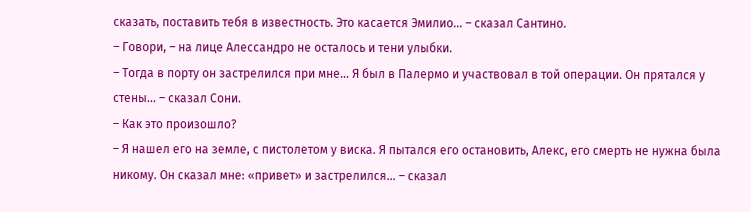сказать, поставить тебя в известность. Это касается Эмилио… – сказал Сантино.
– Говори, – на лице Алессандро не осталось и тени улыбки.
– Тогда в порту он застрелился при мне… Я был в Палермо и участвовал в той операции. Он прятался у стены… – сказал Сони.
– Как это произошло?
– Я нашел его на земле, с пистолетом у виска. Я пытался его остановить, Алекс, его смерть не нужна была никому. Он сказал мне: «привет» и застрелился… – сказал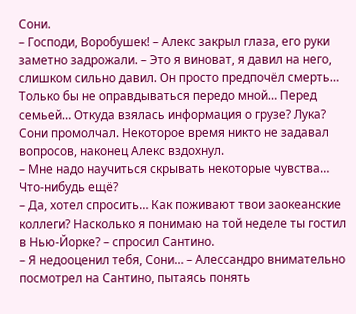Сони.
– Господи, Воробушек! – Алекс закрыл глаза, его руки заметно задрожали. – Это я виноват, я давил на него, слишком сильно давил. Он просто предпочёл смерть… Только бы не оправдываться передо мной… Перед семьей… Откуда взялась информация о грузе? Лука?
Сони промолчал. Некоторое время никто не задавал вопросов, наконец Алекс вздохнул.
– Мне надо научиться скрывать некоторые чувства… Что-нибудь ещё?
– Да, хотел спросить… Как поживают твои заокеанские коллеги? Насколько я понимаю на той неделе ты гостил в Нью-Йорке? – спросил Сантино.
– Я недооценил тебя, Сони… – Алессандро внимательно посмотрел на Сантино, пытаясь понять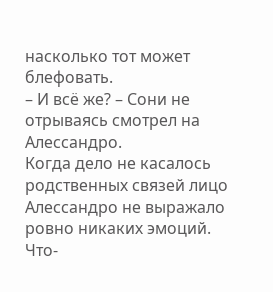насколько тот может блефовать.
– И всё же? – Сони не отрываясь смотрел на Алессандро.
Когда дело не касалось родственных связей лицо Алессандро не выражало ровно никаких эмоций. Что-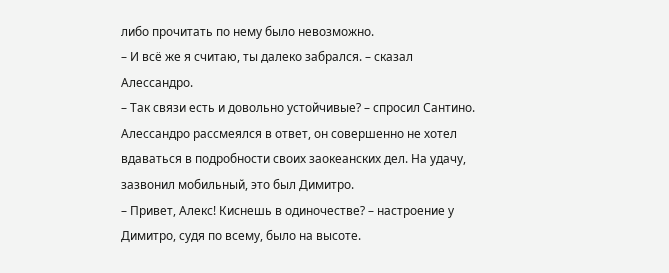либо прочитать по нему было невозможно.
– И всё же я считаю, ты далеко забрался. – сказал Алессандро.
– Так связи есть и довольно устойчивые? – спросил Сантино.
Алессандро рассмеялся в ответ, он совершенно не хотел вдаваться в подробности своих заокеанских дел. На удачу, зазвонил мобильный, это был Димитро.
– Привет, Алекс! Киснешь в одиночестве? – настроение у Димитро, судя по всему, было на высоте.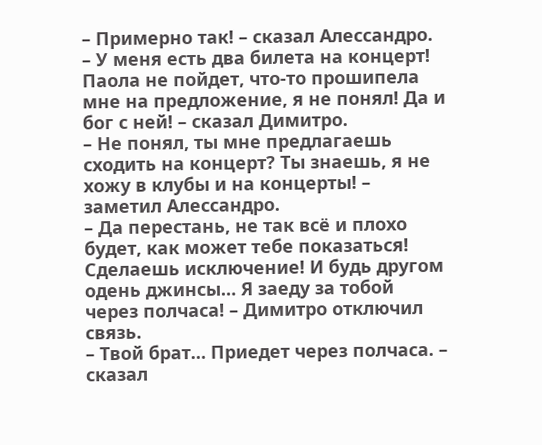– Примерно так! – сказал Алессандро.
– У меня есть два билета на концерт! Паола не пойдет, что-то прошипела мне на предложение, я не понял! Да и бог с ней! – сказал Димитро.
– Не понял, ты мне предлагаешь сходить на концерт? Ты знаешь, я не хожу в клубы и на концерты! – заметил Алессандро.
– Да перестань, не так всё и плохо будет, как может тебе показаться! Сделаешь исключение! И будь другом одень джинсы… Я заеду за тобой через полчаса! – Димитро отключил связь.
– Твой брат… Приедет через полчаса. – сказал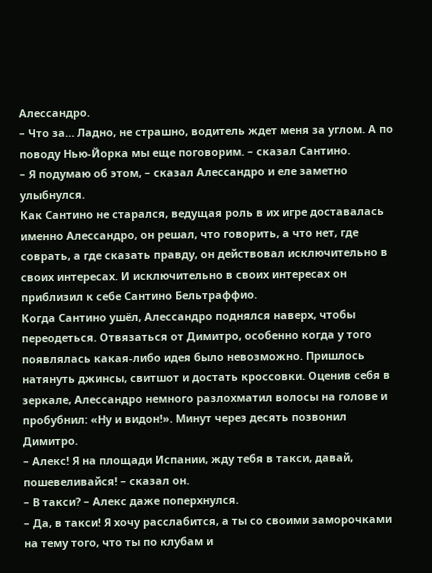Алессандро.
– Что за… Ладно, не страшно, водитель ждет меня за углом. А по поводу Нью-Йорка мы еще поговорим. – сказал Сантино.
– Я подумаю об этом, – сказал Алессандро и еле заметно улыбнулся.
Как Сантино не старался, ведущая роль в их игре доставалась именно Алессандро, он решал, что говорить, а что нет, где соврать, а где сказать правду, он действовал исключительно в своих интересах. И исключительно в своих интересах он приблизил к себе Сантино Бельтраффио.
Когда Сантино ушёл, Алессандро поднялся наверх, чтобы переодеться. Отвязаться от Димитро, особенно когда у того появлялась какая-либо идея было невозможно. Пришлось натянуть джинсы, свитшот и достать кроссовки. Оценив себя в зеркале, Алессандро немного разлохматил волосы на голове и пробубнил: «Ну и видон!». Минут через десять позвонил Димитро.
– Алекс! Я на площади Испании, жду тебя в такси, давай, пошевеливайся! – сказал он.
– В такси? – Алекс даже поперхнулся.
– Да, в такси! Я хочу расслабится, а ты со своими заморочками на тему того, что ты по клубам и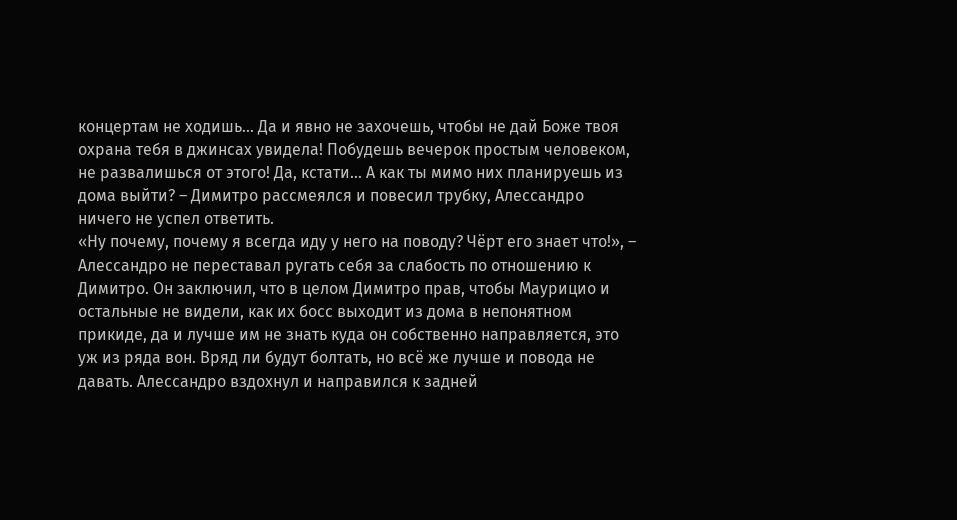концертам не ходишь… Да и явно не захочешь, чтобы не дай Боже твоя охрана тебя в джинсах увидела! Побудешь вечерок простым человеком, не развалишься от этого! Да, кстати… А как ты мимо них планируешь из дома выйти? – Димитро рассмеялся и повесил трубку, Алессандро ничего не успел ответить.
«Ну почему, почему я всегда иду у него на поводу? Чёрт его знает что!», – Алессандро не переставал ругать себя за слабость по отношению к Димитро. Он заключил, что в целом Димитро прав, чтобы Маурицио и остальные не видели, как их босс выходит из дома в непонятном прикиде, да и лучше им не знать куда он собственно направляется, это уж из ряда вон. Вряд ли будут болтать, но всё же лучше и повода не давать. Алессандро вздохнул и направился к задней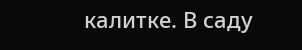калитке. В саду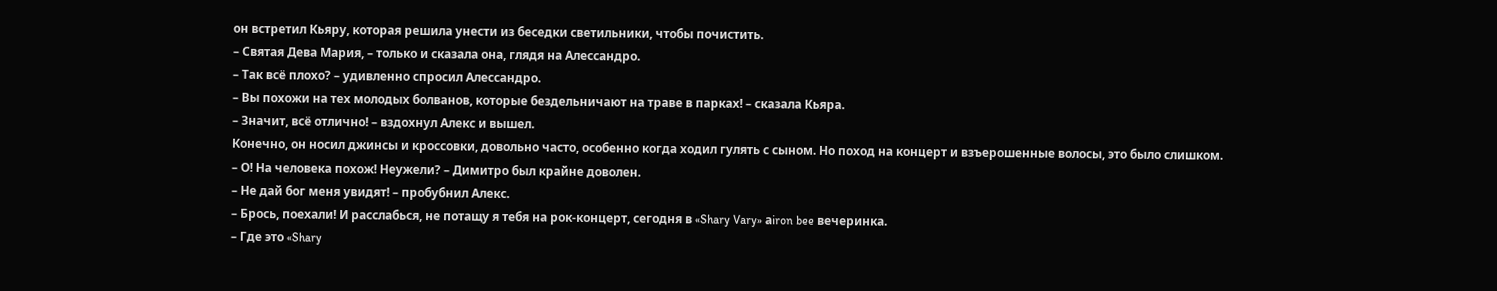он встретил Кьяру, которая решила унести из беседки светильники, чтобы почистить.
– Святая Дева Мария, – только и сказала она, глядя на Алессандро.
– Так всё плохо? – удивленно спросил Алессандро.
– Вы похожи на тех молодых болванов, которые бездельничают на траве в парках! – сказала Кьяра.
– Значит, всё отлично! – вздохнул Алекс и вышел.
Конечно, он носил джинсы и кроссовки, довольно часто, особенно когда ходил гулять с сыном. Но поход на концерт и взъерошенные волосы, это было слишком.
– О! На человека похож! Неужели? – Димитро был крайне доволен.
– Не дай бог меня увидят! – пробубнил Алекс.
– Брось, поехали! И расслабься, не потащу я тебя на рок-концерт, сегодня в «Shary Vary» аiron bee вечеринка.
– Где это «Shary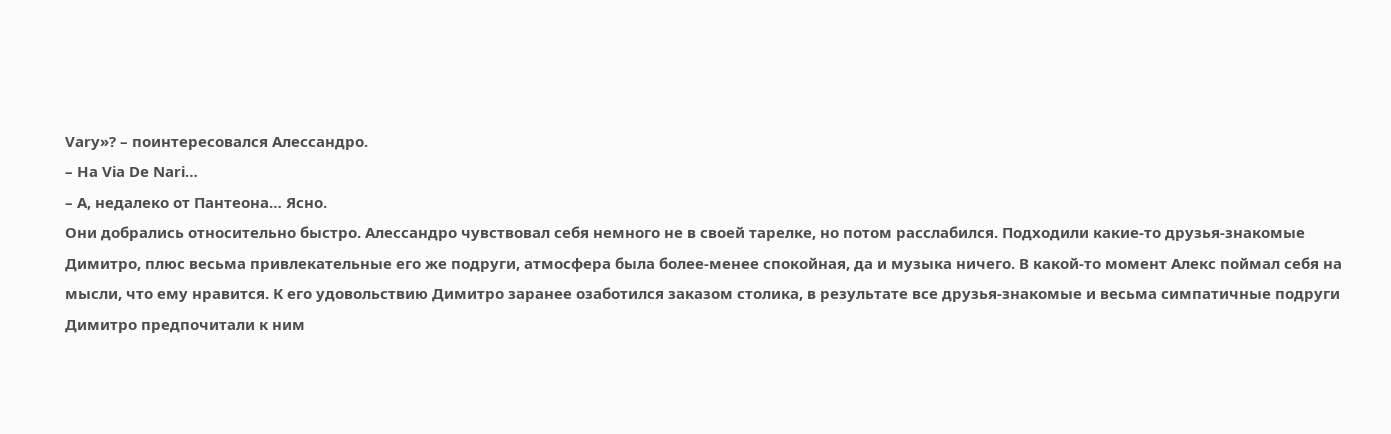Vary»? – поинтересовался Алессандро.
– На Via De Nari…
– А, недалеко от Пантеона… Ясно.
Они добрались относительно быстро. Алессандро чувствовал себя немного не в своей тарелке, но потом расслабился. Подходили какие-то друзья-знакомые Димитро, плюс весьма привлекательные его же подруги, атмосфера была более-менее спокойная, да и музыка ничего. В какой-то момент Алекс поймал себя на мысли, что ему нравится. К его удовольствию Димитро заранее озаботился заказом столика, в результате все друзья-знакомые и весьма симпатичные подруги Димитро предпочитали к ним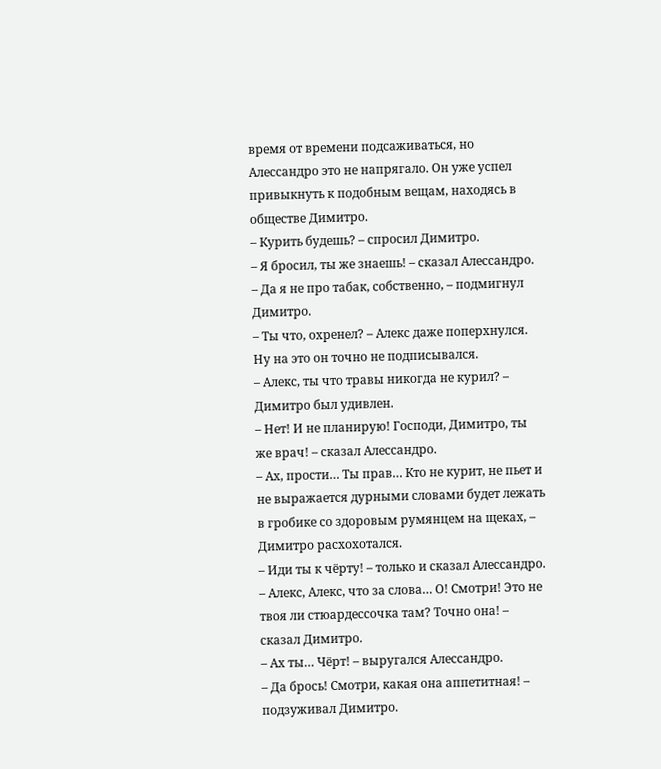время от времени подсаживаться, но Алессандро это не напрягало. Он уже успел привыкнуть к подобным вещам, находясь в обществе Димитро.
– Курить будешь? – спросил Димитро.
– Я бросил, ты же знаешь! – сказал Алессандро.
– Да я не про табак, собственно, – подмигнул Димитро.
– Ты что, охренел? – Алекс даже поперхнулся. Ну на это он точно не подписывался.
– Алекс, ты что травы никогда не курил? – Димитро был удивлен.
– Нет! И не планирую! Господи, Димитро, ты же врач! – сказал Алессандро.
– Ах, прости… Ты прав… Кто не курит, не пьет и не выражается дурными словами будет лежать в гробике со здоровым румянцем на щеках, – Димитро расхохотался.
– Иди ты к чёрту! – только и сказал Алессандро.
– Алекс, Алекс, что за слова… О! Смотри! Это не твоя ли стюардессочка там? Точно она! – сказал Димитро.
– Ах ты… Чёрт! – выругался Алессандро.
– Да брось! Смотри, какая она аппетитная! – подзуживал Димитро.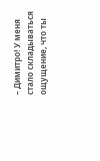– Димитро! У меня стало складываться ощущение, что ты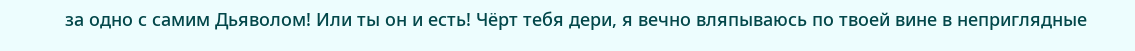за одно с самим Дьяволом! Или ты он и есть! Чёрт тебя дери, я вечно вляпываюсь по твоей вине в неприглядные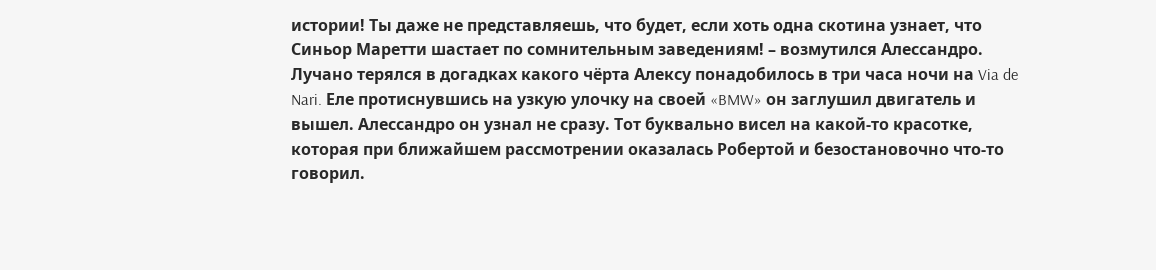истории! Ты даже не представляешь, что будет, если хоть одна скотина узнает, что Синьор Маретти шастает по сомнительным заведениям! – возмутился Алессандро.
Лучано терялся в догадках какого чёрта Алексу понадобилось в три часа ночи на Via de Nari. Еле протиснувшись на узкую улочку на своей «BMW» он заглушил двигатель и вышел. Алессандро он узнал не сразу. Тот буквально висел на какой-то красотке, которая при ближайшем рассмотрении оказалась Робертой и безостановочно что-то говорил.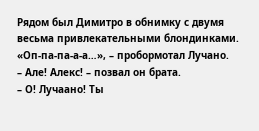Рядом был Димитро в обнимку с двумя весьма привлекательными блондинками. «Оп-па-па-а-а…», – пробормотал Лучано.
– Але! Алекс! – позвал он брата.
– О! Лучаано! Ты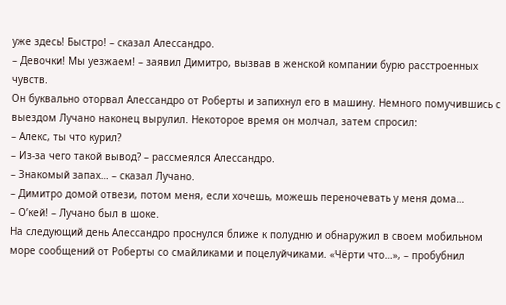уже здесь! Быстро! – сказал Алессандро.
– Девочки! Мы уезжаем! – заявил Димитро, вызвав в женской компании бурю расстроенных чувств.
Он буквально оторвал Алессандро от Роберты и запихнул его в машину. Немного помучившись с выездом Лучано наконец вырулил. Некоторое время он молчал, затем спросил:
– Алекс, ты что курил?
– Из-за чего такой вывод? – рассмеялся Алессандро.
– Знакомый запах… – сказал Лучано.
– Димитро домой отвези, потом меня, если хочешь, можешь переночевать у меня дома…
– О’кей! – Лучано был в шоке.
На следующий день Алессандро проснулся ближе к полудню и обнаружил в своем мобильном море сообщений от Роберты со смайликами и поцелуйчиками. «Чёрти что…», – пробубнил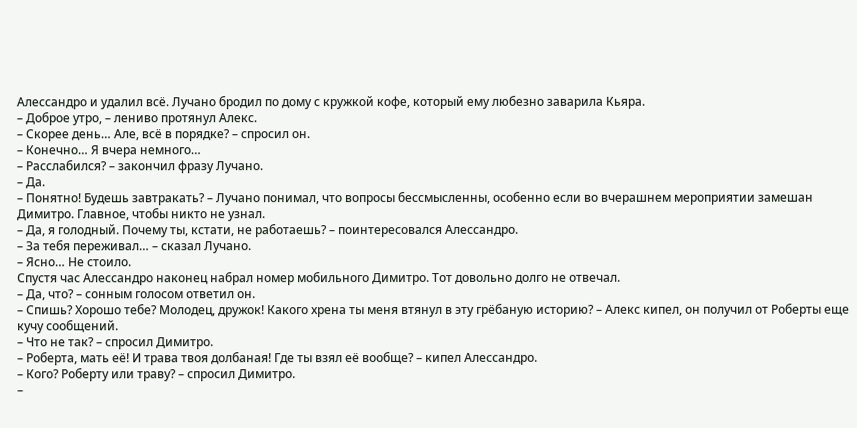Алессандро и удалил всё. Лучано бродил по дому с кружкой кофе, который ему любезно заварила Кьяра.
– Доброе утро, – лениво протянул Алекс.
– Скорее день… Але, всё в порядке? – спросил он.
– Конечно… Я вчера немного…
– Расслабился? – закончил фразу Лучано.
– Да.
– Понятно! Будешь завтракать? – Лучано понимал, что вопросы бессмысленны, особенно если во вчерашнем мероприятии замешан Димитро. Главное, чтобы никто не узнал.
– Да, я голодный. Почему ты, кстати, не работаешь? – поинтересовался Алессандро.
– За тебя переживал… – сказал Лучано.
– Ясно… Не стоило.
Спустя час Алессандро наконец набрал номер мобильного Димитро. Тот довольно долго не отвечал.
– Да, что? – сонным голосом ответил он.
– Спишь? Хорошо тебе? Молодец, дружок! Какого хрена ты меня втянул в эту грёбаную историю? – Алекс кипел, он получил от Роберты еще кучу сообщений.
– Что не так? – спросил Димитро.
– Роберта, мать её! И трава твоя долбаная! Где ты взял её вообще? – кипел Алессандро.
– Кого? Роберту или траву? – спросил Димитро.
–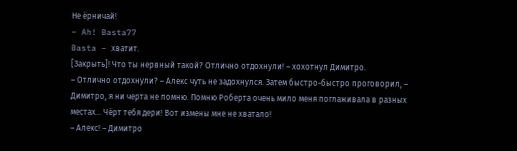Не ёрничай!
– Ah! Basta77
Basta – хватит.
[Закрыть]! Что ты нервный такой? Отлично отдохнули! – хохотнул Димитро.
– Отлично отдохнули? – Алекс чуть не задохнулся. Затем быстро-быстро проговорил, – Димитро, я ни черта не помню. Помню Роберта очень мило меня поглаживала в разных местах… Чёрт тебя дери! Вот измены мне не хватало!
– Алекс! – Димитро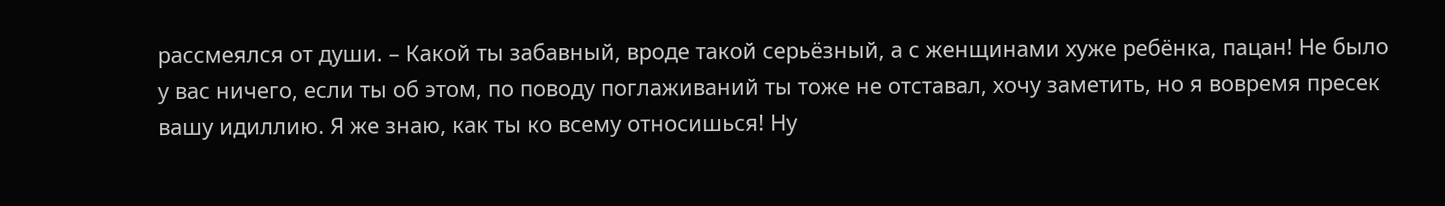рассмеялся от души. – Какой ты забавный, вроде такой серьёзный, а с женщинами хуже ребёнка, пацан! Не было у вас ничего, если ты об этом, по поводу поглаживаний ты тоже не отставал, хочу заметить, но я вовремя пресек вашу идиллию. Я же знаю, как ты ко всему относишься! Ну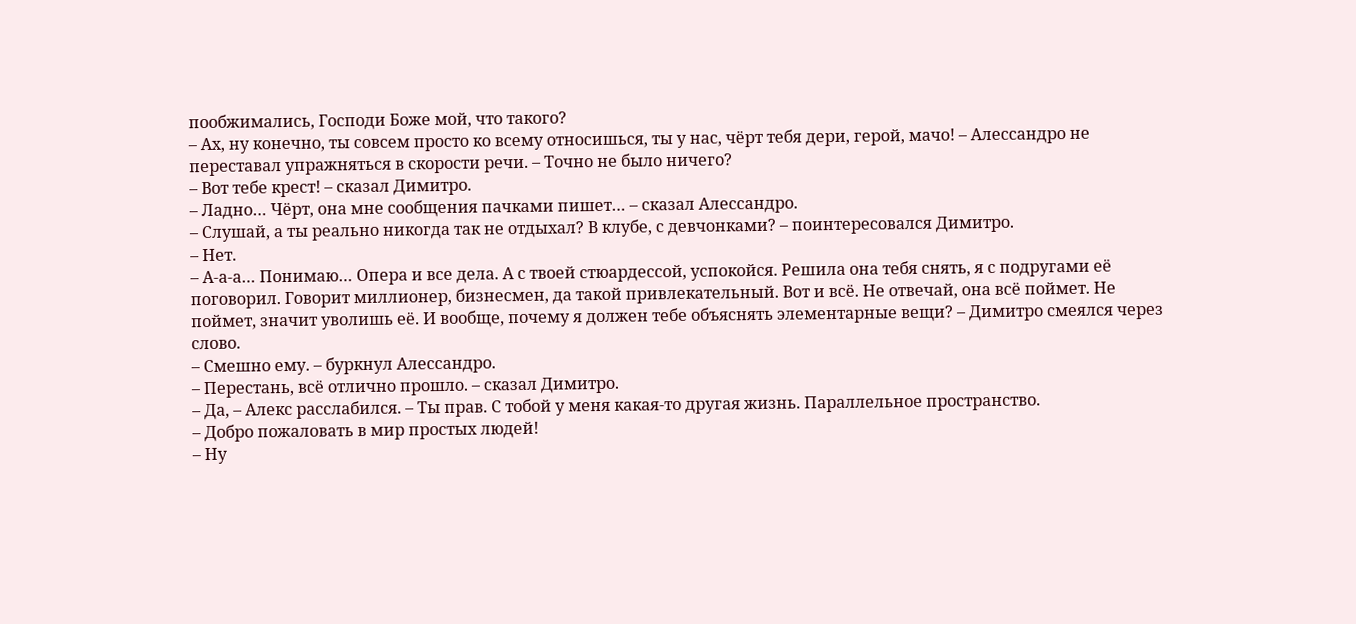пообжимались, Господи Боже мой, что такого?
– Ах, ну конечно, ты совсем просто ко всему относишься, ты у нас, чёрт тебя дери, герой, мачо! – Алессандро не переставал упражняться в скорости речи. – Точно не было ничего?
– Вот тебе крест! – сказал Димитро.
– Ладно… Чёрт, она мне сообщения пачками пишет… – сказал Алессандро.
– Слушай, а ты реально никогда так не отдыхал? В клубе, с девчонками? – поинтересовался Димитро.
– Нет.
– А-а-а… Понимаю… Опера и все дела. А с твоей стюардессой, успокойся. Решила она тебя снять, я с подругами её поговорил. Говорит миллионер, бизнесмен, да такой привлекательный. Вот и всё. Не отвечай, она всё поймет. Не поймет, значит уволишь её. И вообще, почему я должен тебе объяснять элементарные вещи? – Димитро смеялся через слово.
– Смешно ему. – буркнул Алессандро.
– Перестань, всё отлично прошло. – сказал Димитро.
– Да, – Алекс расслабился. – Ты прав. С тобой у меня какая-то другая жизнь. Параллельное пространство.
– Добро пожаловать в мир простых людей!
– Ну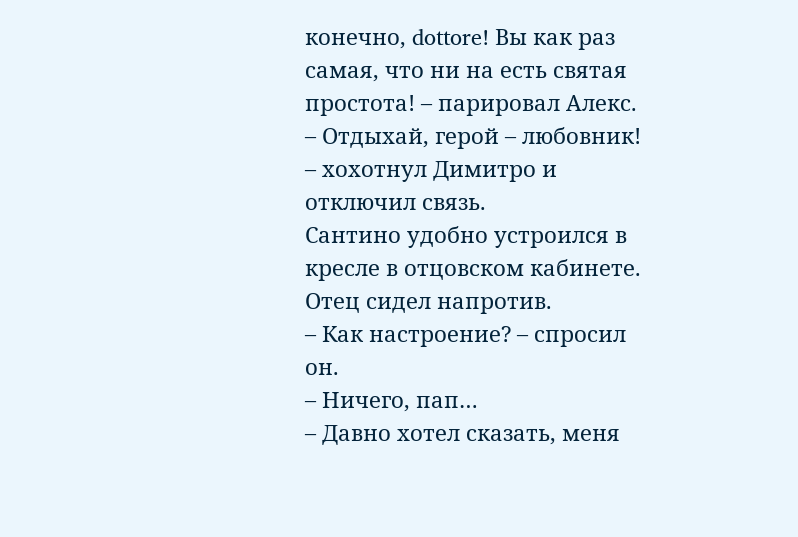конечно, dottore! Вы как раз самая, что ни на есть святая простота! – парировал Алекс.
– Отдыхай, герой – любовник! – хохотнул Димитро и отключил связь.
Сантино удобно устроился в кресле в отцовском кабинете. Отец сидел напротив.
– Как настроение? – спросил он.
– Ничего, пап…
– Давно хотел сказать, меня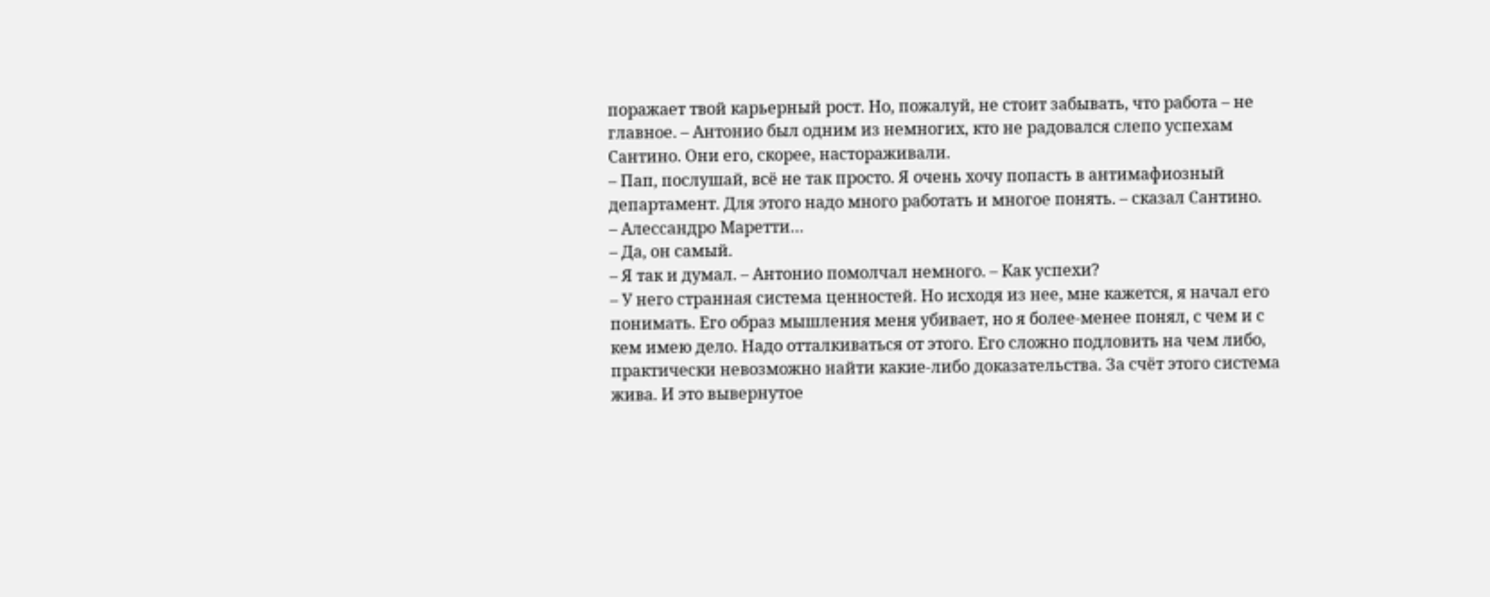поражает твой карьерный рост. Но, пожалуй, не стоит забывать, что работа – не главное. – Антонио был одним из немногих, кто не радовался слепо успехам Сантино. Они его, скорее, настораживали.
– Пап, послушай, всё не так просто. Я очень хочу попасть в антимафиозный департамент. Для этого надо много работать и многое понять. – сказал Сантино.
– Алессандро Маретти…
– Да, он самый.
– Я так и думал. – Антонио помолчал немного. – Как успехи?
– У него странная система ценностей. Но исходя из нее, мне кажется, я начал его понимать. Его образ мышления меня убивает, но я более-менее понял, с чем и с кем имею дело. Надо отталкиваться от этого. Его сложно подловить на чем либо, практически невозможно найти какие-либо доказательства. За счёт этого система жива. И это вывернутое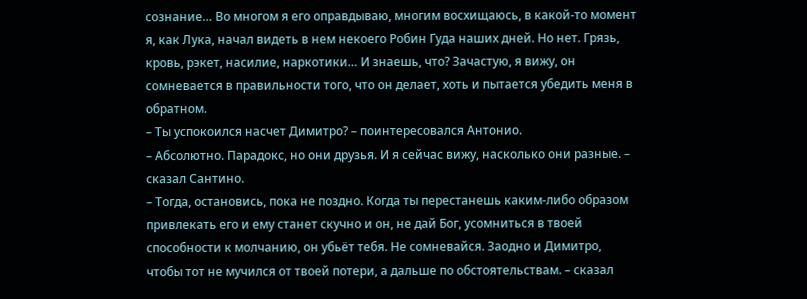сознание… Во многом я его оправдываю, многим восхищаюсь, в какой-то момент я, как Лука, начал видеть в нем некоего Робин Гуда наших дней. Но нет. Грязь, кровь, рэкет, насилие, наркотики… И знаешь, что? Зачастую, я вижу, он сомневается в правильности того, что он делает, хоть и пытается убедить меня в обратном.
– Ты успокоился насчет Димитро? – поинтересовался Антонио.
– Абсолютно. Парадокс, но они друзья. И я сейчас вижу, насколько они разные. – сказал Сантино.
– Тогда, остановись, пока не поздно. Когда ты перестанешь каким-либо образом привлекать его и ему станет скучно и он, не дай Бог, усомниться в твоей способности к молчанию, он убьёт тебя. Не сомневайся. Заодно и Димитро, чтобы тот не мучился от твоей потери, а дальше по обстоятельствам. – сказал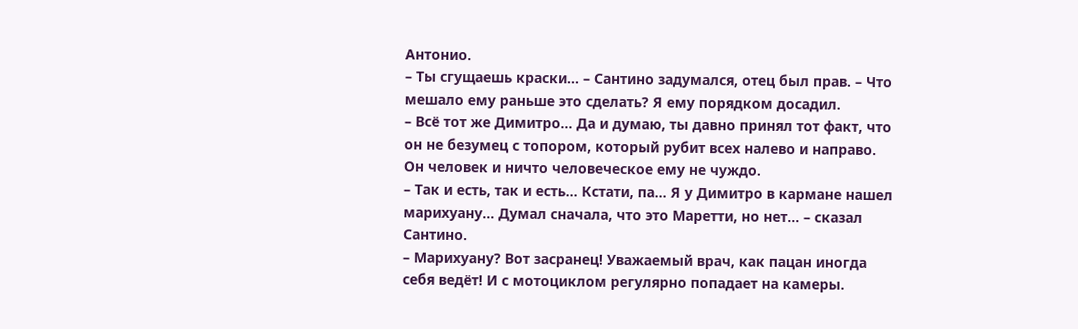Антонио.
– Ты сгущаешь краски… – Сантино задумался, отец был прав. – Что мешало ему раньше это сделать? Я ему порядком досадил.
– Всё тот же Димитро… Да и думаю, ты давно принял тот факт, что он не безумец с топором, который рубит всех налево и направо. Он человек и ничто человеческое ему не чуждо.
– Так и есть, так и есть… Кстати, па… Я у Димитро в кармане нашел марихуану… Думал сначала, что это Маретти, но нет… – сказал Сантино.
– Марихуану? Вот засранец! Уважаемый врач, как пацан иногда себя ведёт! И с мотоциклом регулярно попадает на камеры.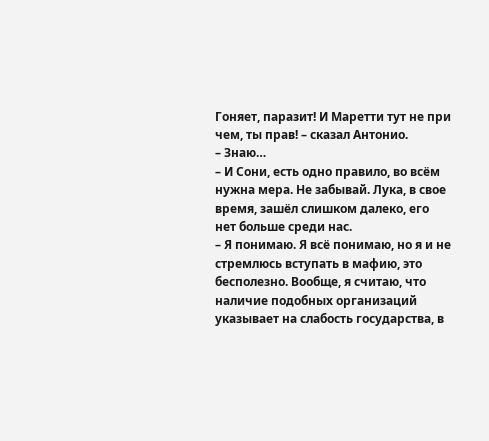Гоняет, паразит! И Маретти тут не при чем, ты прав! – сказал Антонио.
– Знаю…
– И Сони, есть одно правило, во всём нужна мера. Не забывай. Лука, в свое время, зашёл слишком далеко, его нет больше среди нас.
– Я понимаю. Я всё понимаю, но я и не стремлюсь вступать в мафию, это бесполезно. Вообще, я считаю, что наличие подобных организаций указывает на слабость государства, в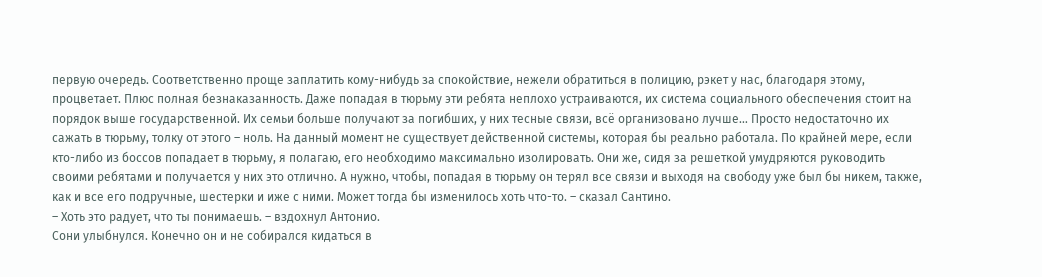первую очередь. Соответственно проще заплатить кому-нибудь за спокойствие, нежели обратиться в полицию, рэкет у нас, благодаря этому, процветает. Плюс полная безнаказанность. Даже попадая в тюрьму эти ребята неплохо устраиваются, их система социального обеспечения стоит на порядок выше государственной. Их семьи больше получают за погибших, у них тесные связи, всё организовано лучше… Просто недостаточно их сажать в тюрьму, толку от этого – ноль. На данный момент не существует действенной системы, которая бы реально работала. По крайней мере, если кто-либо из боссов попадает в тюрьму, я полагаю, его необходимо максимально изолировать. Они же, сидя за решеткой умудряются руководить своими ребятами и получается у них это отлично. А нужно, чтобы, попадая в тюрьму он терял все связи и выходя на свободу уже был бы никем, также, как и все его подручные, шестерки и иже с ними. Может тогда бы изменилось хоть что-то. – сказал Сантино.
– Хоть это радует, что ты понимаешь. – вздохнул Антонио.
Сони улыбнулся. Конечно он и не собирался кидаться в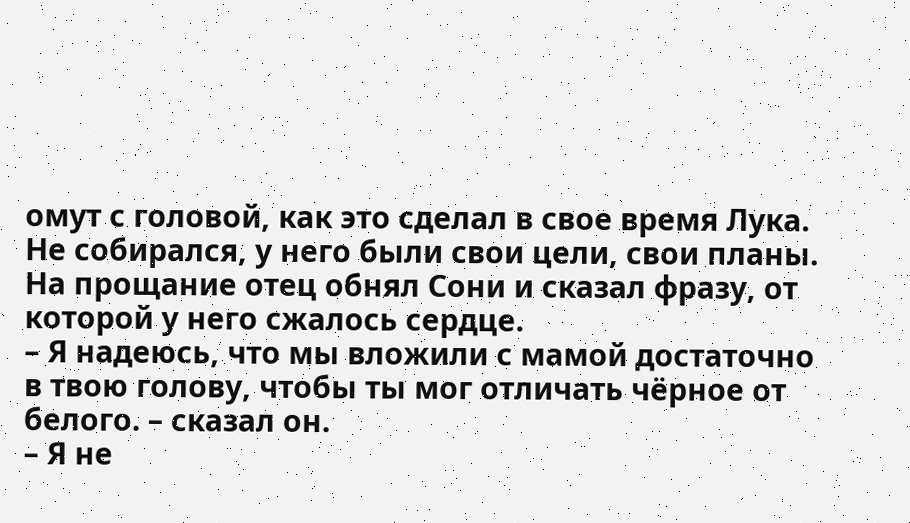омут с головой, как это сделал в свое время Лука. Не собирался, у него были свои цели, свои планы.
На прощание отец обнял Сони и сказал фразу, от которой у него сжалось сердце.
– Я надеюсь, что мы вложили с мамой достаточно в твою голову, чтобы ты мог отличать чёрное от белого. – сказал он.
– Я не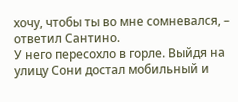хочу, чтобы ты во мне сомневался, – ответил Сантино.
У него пересохло в горле. Выйдя на улицу Сони достал мобильный и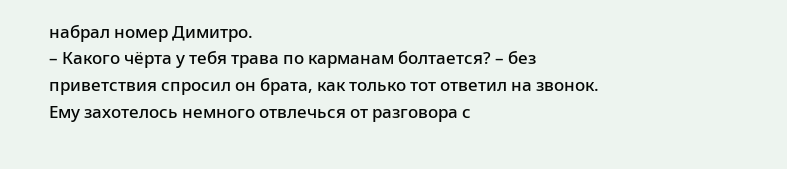набрал номер Димитро.
– Какого чёрта у тебя трава по карманам болтается? – без приветствия спросил он брата, как только тот ответил на звонок.
Ему захотелось немного отвлечься от разговора с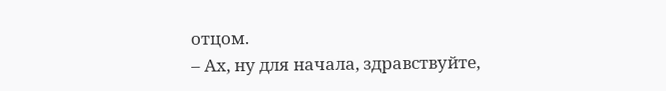отцом.
– Ах, ну для начала, здравствуйте,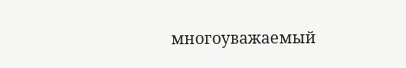многоуважаемый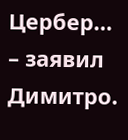Цербер… – заявил Димитро.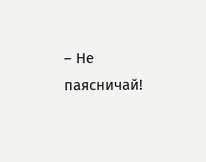– Не паясничай!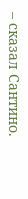– сказал Сантино.